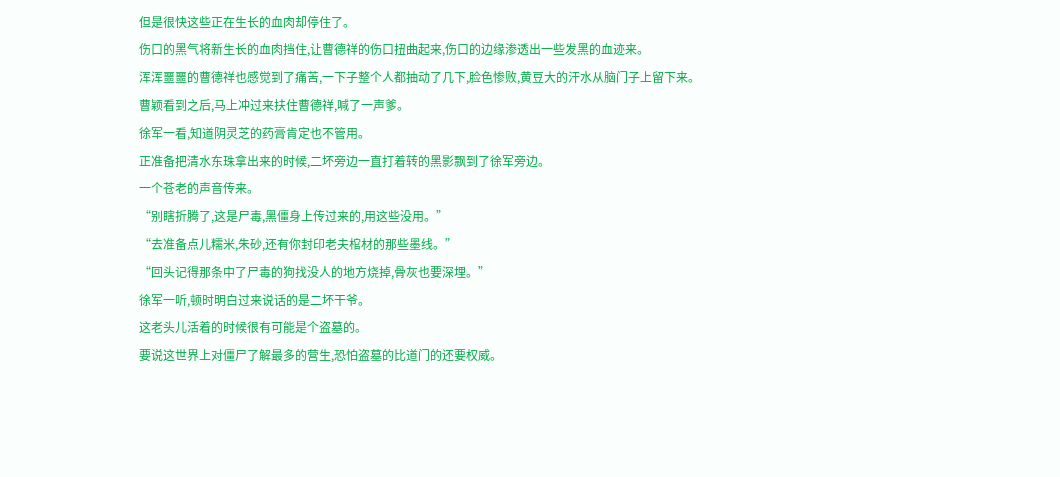但是很快这些正在生长的血肉却停住了。
伤口的黑气将新生长的血肉挡住,让曹德祥的伤口扭曲起来,伤口的边缘渗透出一些发黑的血迹来。
浑浑噩噩的曹德祥也感觉到了痛苦,一下子整个人都抽动了几下,脸色惨败,黄豆大的汗水从脑门子上留下来。
曹颖看到之后,马上冲过来扶住曹德祥,喊了一声爹。
徐军一看,知道阴灵芝的药膏肯定也不管用。
正准备把清水东珠拿出来的时候,二坏旁边一直打着转的黑影飘到了徐军旁边。
一个苍老的声音传来。
“别瞎折腾了,这是尸毒,黑僵身上传过来的,用这些没用。”
“去准备点儿糯米,朱砂,还有你封印老夫棺材的那些墨线。”
“回头记得那条中了尸毒的狗找没人的地方烧掉,骨灰也要深埋。”
徐军一听,顿时明白过来说话的是二坏干爷。
这老头儿活着的时候很有可能是个盗墓的。
要说这世界上对僵尸了解最多的营生,恐怕盗墓的比道门的还要权威。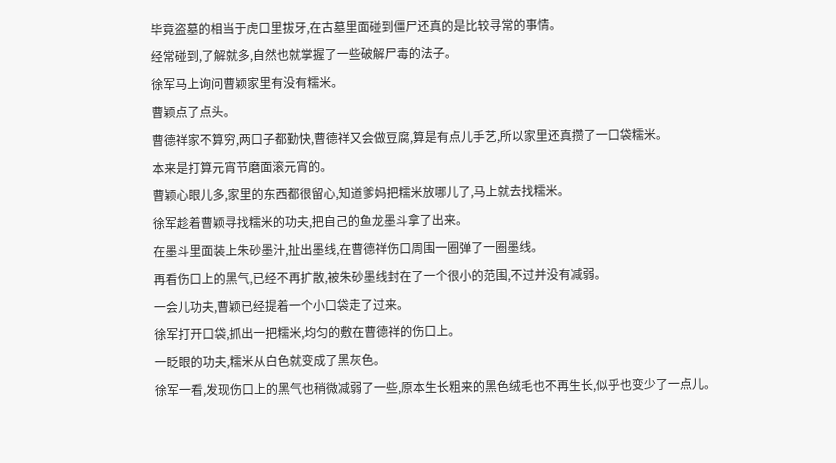毕竟盗墓的相当于虎口里拔牙,在古墓里面碰到僵尸还真的是比较寻常的事情。
经常碰到,了解就多,自然也就掌握了一些破解尸毒的法子。
徐军马上询问曹颖家里有没有糯米。
曹颖点了点头。
曹德祥家不算穷,两口子都勤快,曹德祥又会做豆腐,算是有点儿手艺,所以家里还真攒了一口袋糯米。
本来是打算元宵节磨面滚元宵的。
曹颖心眼儿多,家里的东西都很留心,知道爹妈把糯米放哪儿了,马上就去找糯米。
徐军趁着曹颖寻找糯米的功夫,把自己的鱼龙墨斗拿了出来。
在墨斗里面装上朱砂墨汁,扯出墨线,在曹德祥伤口周围一圈弹了一圈墨线。
再看伤口上的黑气,已经不再扩散,被朱砂墨线封在了一个很小的范围,不过并没有减弱。
一会儿功夫,曹颖已经提着一个小口袋走了过来。
徐军打开口袋,抓出一把糯米,均匀的敷在曹德祥的伤口上。
一眨眼的功夫,糯米从白色就变成了黑灰色。
徐军一看,发现伤口上的黑气也稍微减弱了一些,原本生长粗来的黑色绒毛也不再生长,似乎也变少了一点儿。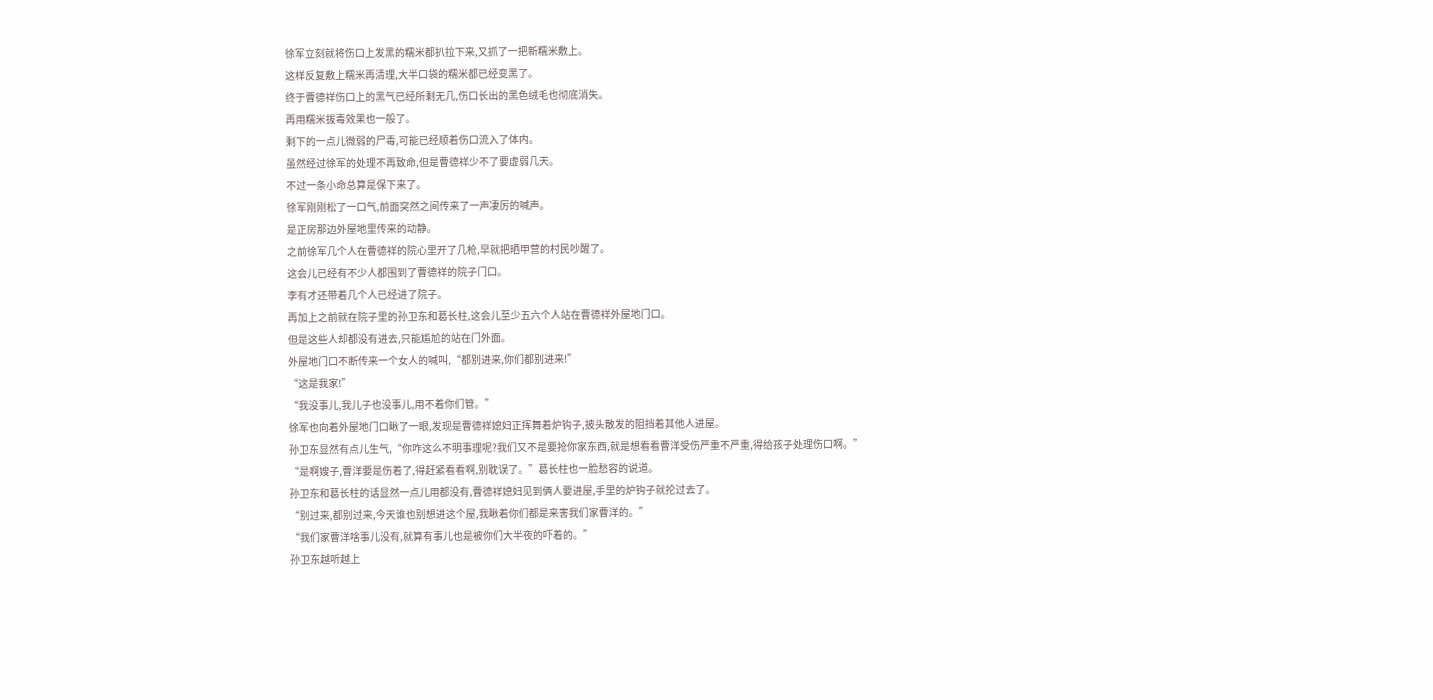徐军立刻就将伤口上发黑的糯米都扒拉下来,又抓了一把新糯米敷上。
这样反复敷上糯米再清理,大半口袋的糯米都已经变黑了。
终于曹德祥伤口上的黑气已经所剩无几,伤口长出的黑色绒毛也彻底消失。
再用糯米拔毒效果也一般了。
剩下的一点儿微弱的尸毒,可能已经顺着伤口流入了体内。
虽然经过徐军的处理不再致命,但是曹德祥少不了要虚弱几天。
不过一条小命总算是保下来了。
徐军刚刚松了一口气,前面突然之间传来了一声凄厉的喊声。
是正房那边外屋地里传来的动静。
之前徐军几个人在曹德祥的院心里开了几枪,早就把晒甲营的村民吵醒了。
这会儿已经有不少人都围到了曹德祥的院子门口。
李有才还带着几个人已经进了院子。
再加上之前就在院子里的孙卫东和葛长柱,这会儿至少五六个人站在曹德祥外屋地门口。
但是这些人却都没有进去,只能尴尬的站在门外面。
外屋地门口不断传来一个女人的喊叫,“都别进来,你们都别进来!”
“这是我家!”
“我没事儿,我儿子也没事儿,用不着你们管。”
徐军也向着外屋地门口瞅了一眼,发现是曹德祥媳妇正挥舞着炉钩子,披头散发的阻挡着其他人进屋。
孙卫东显然有点儿生气,“你咋这么不明事理呢?我们又不是要抢你家东西,就是想看看曹洋受伤严重不严重,得给孩子处理伤口啊。”
“是啊嫂子,曹洋要是伤着了,得赶紧看看啊,别耽误了。”葛长柱也一脸愁容的说道。
孙卫东和葛长柱的话显然一点儿用都没有,曹德祥媳妇见到俩人要进屋,手里的炉钩子就抡过去了。
“别过来,都别过来,今天谁也别想进这个屋,我瞅着你们都是来害我们家曹洋的。”
“我们家曹洋啥事儿没有,就算有事儿也是被你们大半夜的吓着的。”
孙卫东越听越上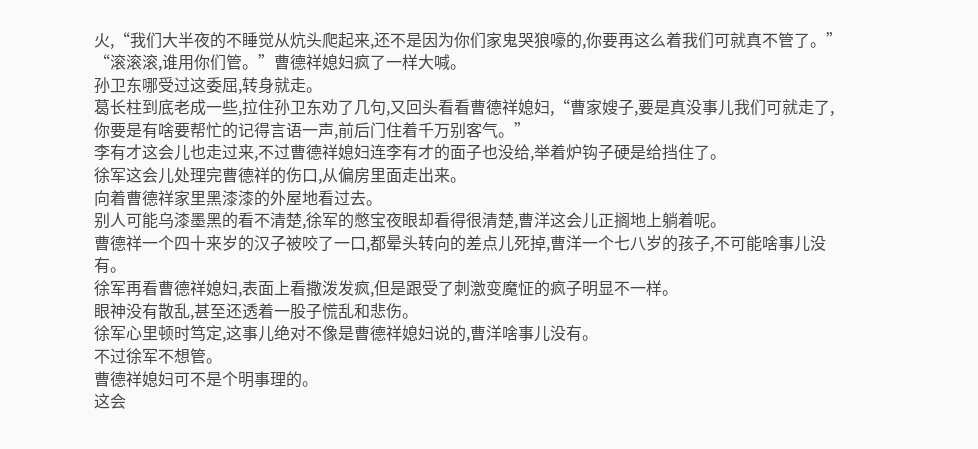火,“我们大半夜的不睡觉从炕头爬起来,还不是因为你们家鬼哭狼嚎的,你要再这么着我们可就真不管了。”
“滚滚滚,谁用你们管。”曹德祥媳妇疯了一样大喊。
孙卫东哪受过这委屈,转身就走。
葛长柱到底老成一些,拉住孙卫东劝了几句,又回头看看曹德祥媳妇,“曹家嫂子,要是真没事儿我们可就走了,你要是有啥要帮忙的记得言语一声,前后门住着千万别客气。”
李有才这会儿也走过来,不过曹德祥媳妇连李有才的面子也没给,举着炉钩子硬是给挡住了。
徐军这会儿处理完曹德祥的伤口,从偏房里面走出来。
向着曹德祥家里黑漆漆的外屋地看过去。
别人可能乌漆墨黑的看不清楚,徐军的憋宝夜眼却看得很清楚,曹洋这会儿正搁地上躺着呢。
曹德祥一个四十来岁的汉子被咬了一口,都晕头转向的差点儿死掉,曹洋一个七八岁的孩子,不可能啥事儿没有。
徐军再看曹德祥媳妇,表面上看撒泼发疯,但是跟受了刺激变魔怔的疯子明显不一样。
眼神没有散乱,甚至还透着一股子慌乱和悲伤。
徐军心里顿时笃定,这事儿绝对不像是曹德祥媳妇说的,曹洋啥事儿没有。
不过徐军不想管。
曹德祥媳妇可不是个明事理的。
这会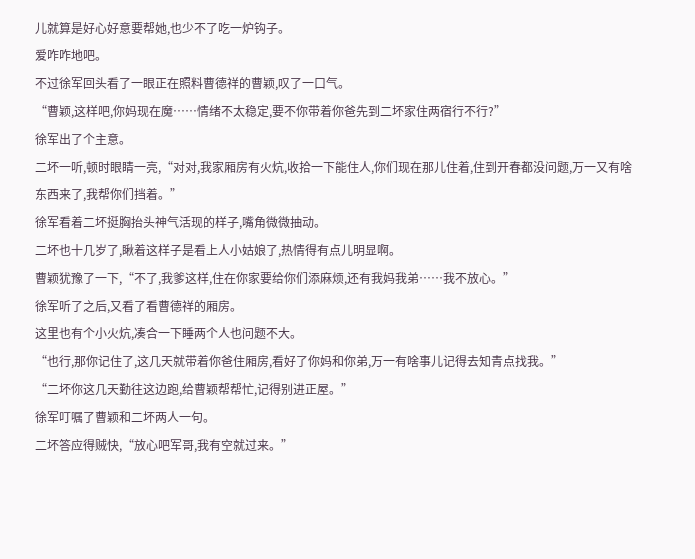儿就算是好心好意要帮她,也少不了吃一炉钩子。
爱咋咋地吧。
不过徐军回头看了一眼正在照料曹德祥的曹颖,叹了一口气。
“曹颖,这样吧,你妈现在魔……情绪不太稳定,要不你带着你爸先到二坏家住两宿行不行?”
徐军出了个主意。
二坏一听,顿时眼睛一亮,“对对,我家厢房有火炕,收拾一下能住人,你们现在那儿住着,住到开春都没问题,万一又有啥东西来了,我帮你们挡着。”
徐军看着二坏挺胸抬头神气活现的样子,嘴角微微抽动。
二坏也十几岁了,瞅着这样子是看上人小姑娘了,热情得有点儿明显啊。
曹颖犹豫了一下,“不了,我爹这样,住在你家要给你们添麻烦,还有我妈我弟……我不放心。”
徐军听了之后,又看了看曹德祥的厢房。
这里也有个小火炕,凑合一下睡两个人也问题不大。
“也行,那你记住了,这几天就带着你爸住厢房,看好了你妈和你弟,万一有啥事儿记得去知青点找我。”
“二坏你这几天勤往这边跑,给曹颖帮帮忙,记得别进正屋。”
徐军叮嘱了曹颖和二坏两人一句。
二坏答应得贼快,“放心吧军哥,我有空就过来。”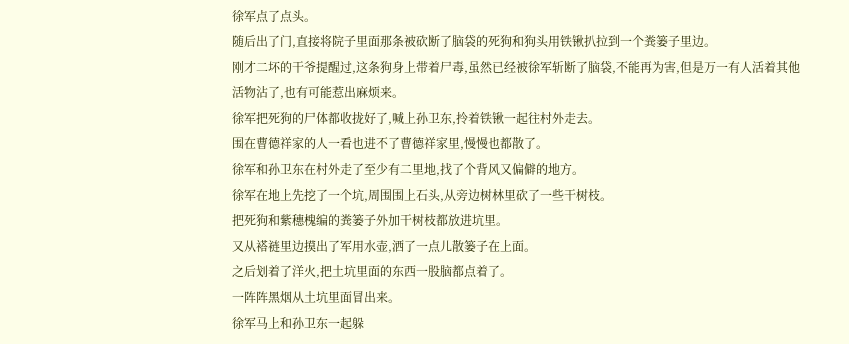徐军点了点头。
随后出了门,直接将院子里面那条被砍断了脑袋的死狗和狗头用铁锹扒拉到一个粪篓子里边。
刚才二坏的干爷提醒过,这条狗身上带着尸毒,虽然已经被徐军斩断了脑袋,不能再为害,但是万一有人活着其他活物沾了,也有可能惹出麻烦来。
徐军把死狗的尸体都收拢好了,喊上孙卫东,拎着铁锹一起往村外走去。
围在曹德祥家的人一看也进不了曹德祥家里,慢慢也都散了。
徐军和孙卫东在村外走了至少有二里地,找了个背风又偏僻的地方。
徐军在地上先挖了一个坑,周围围上石头,从旁边树林里砍了一些干树枝。
把死狗和紫穗槐编的粪篓子外加干树枝都放进坑里。
又从褡裢里边摸出了军用水壶,洒了一点儿散篓子在上面。
之后划着了洋火,把土坑里面的东西一股脑都点着了。
一阵阵黑烟从土坑里面冒出来。
徐军马上和孙卫东一起躲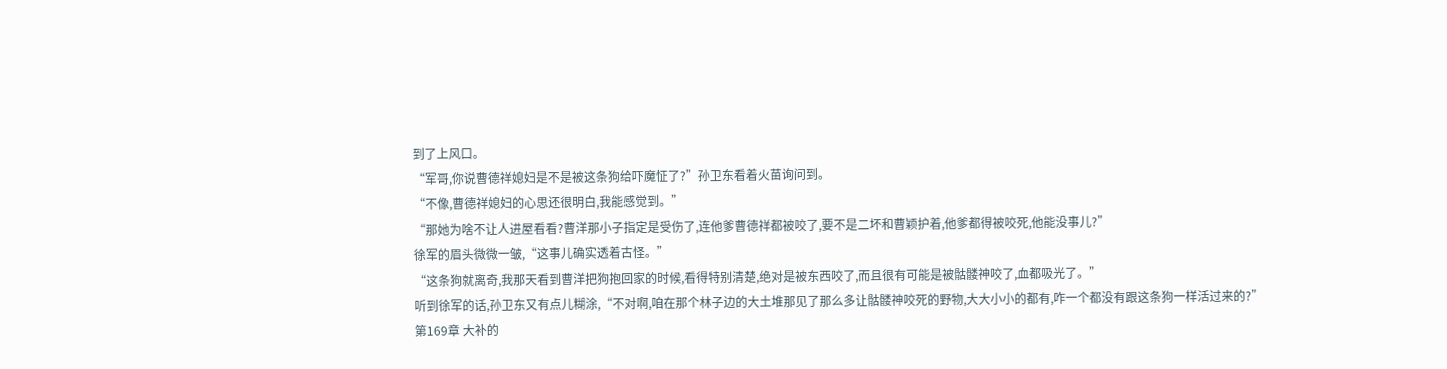到了上风口。
“军哥,你说曹德祥媳妇是不是被这条狗给吓魔怔了?”孙卫东看着火苗询问到。
“不像,曹德祥媳妇的心思还很明白,我能感觉到。”
“那她为啥不让人进屋看看?曹洋那小子指定是受伤了,连他爹曹德祥都被咬了,要不是二坏和曹颖护着,他爹都得被咬死,他能没事儿?”
徐军的眉头微微一皱,“这事儿确实透着古怪。”
“这条狗就离奇,我那天看到曹洋把狗抱回家的时候,看得特别清楚,绝对是被东西咬了,而且很有可能是被骷髅神咬了,血都吸光了。”
听到徐军的话,孙卫东又有点儿糊涂,“不对啊,咱在那个林子边的大土堆那见了那么多让骷髅神咬死的野物,大大小小的都有,咋一个都没有跟这条狗一样活过来的?”
第169章 大补的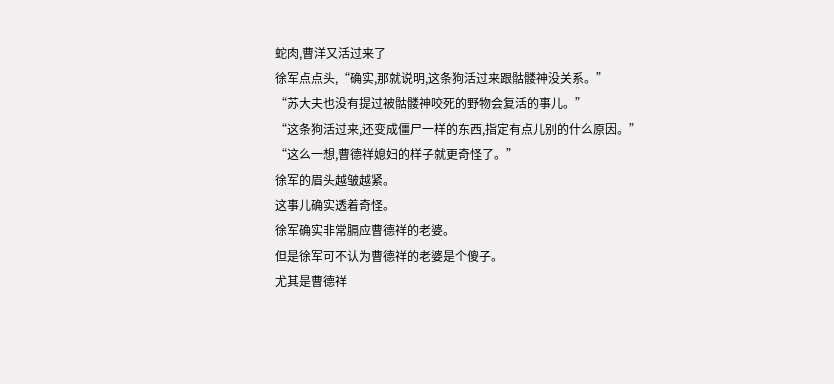蛇肉,曹洋又活过来了
徐军点点头,“确实,那就说明,这条狗活过来跟骷髅神没关系。”
“苏大夫也没有提过被骷髅神咬死的野物会复活的事儿。”
“这条狗活过来,还变成僵尸一样的东西,指定有点儿别的什么原因。”
“这么一想,曹德祥媳妇的样子就更奇怪了。”
徐军的眉头越皱越紧。
这事儿确实透着奇怪。
徐军确实非常膈应曹德祥的老婆。
但是徐军可不认为曹德祥的老婆是个傻子。
尤其是曹德祥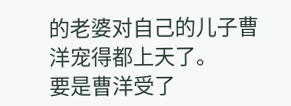的老婆对自己的儿子曹洋宠得都上天了。
要是曹洋受了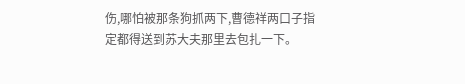伤,哪怕被那条狗抓两下,曹德祥两口子指定都得送到苏大夫那里去包扎一下。